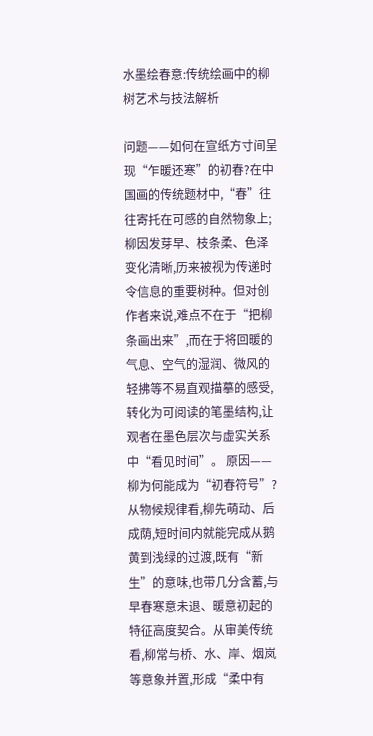水墨绘春意:传统绘画中的柳树艺术与技法解析

问题——如何在宣纸方寸间呈现“乍暖还寒”的初春?在中国画的传统题材中,“春”往往寄托在可感的自然物象上;柳因发芽早、枝条柔、色泽变化清晰,历来被视为传递时令信息的重要树种。但对创作者来说,难点不在于“把柳条画出来”,而在于将回暖的气息、空气的湿润、微风的轻拂等不易直观描摹的感受,转化为可阅读的笔墨结构,让观者在墨色层次与虚实关系中“看见时间”。 原因——柳为何能成为“初春符号”?从物候规律看,柳先萌动、后成荫,短时间内就能完成从鹅黄到浅绿的过渡,既有“新生”的意味,也带几分含蓄,与早春寒意未退、暖意初起的特征高度契合。从审美传统看,柳常与桥、水、岸、烟岚等意象并置,形成“柔中有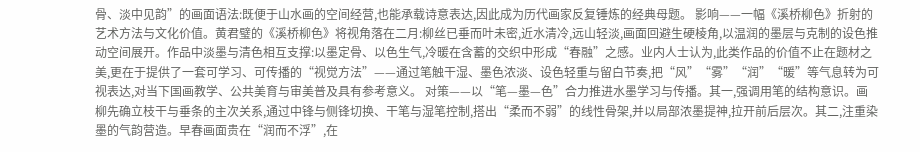骨、淡中见韵”的画面语法:既便于山水画的空间经营,也能承载诗意表达,因此成为历代画家反复锤炼的经典母题。 影响——一幅《溪桥柳色》折射的艺术方法与文化价值。黄君璧的《溪桥柳色》将视角落在二月:柳丝已垂而叶未密,近水清冷,远山轻淡,画面回避生硬棱角,以温润的墨层与克制的设色推动空间展开。作品中淡墨与清色相互支撑:以墨定骨、以色生气,冷暖在含蓄的交织中形成“春融”之感。业内人士认为,此类作品的价值不止在题材之美,更在于提供了一套可学习、可传播的“视觉方法”——通过笔触干湿、墨色浓淡、设色轻重与留白节奏,把“风”“雾”“润”“暖”等气息转为可视表达,对当下国画教学、公共美育与审美普及具有参考意义。 对策——以“笔—墨—色”合力推进水墨学习与传播。其一,强调用笔的结构意识。画柳先确立枝干与垂条的主次关系,通过中锋与侧锋切换、干笔与湿笔控制,搭出“柔而不弱”的线性骨架,并以局部浓墨提神,拉开前后层次。其二,注重染墨的气韵营造。早春画面贵在“润而不浮”,在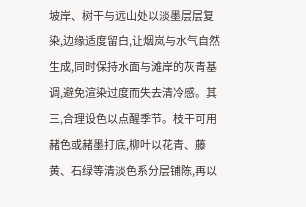坡岸、树干与远山处以淡墨层层复染,边缘适度留白,让烟岚与水气自然生成,同时保持水面与滩岸的灰青基调,避免渲染过度而失去清冷感。其三,合理设色以点醒季节。枝干可用赭色或赭墨打底,柳叶以花青、藤黄、石绿等清淡色系分层铺陈,再以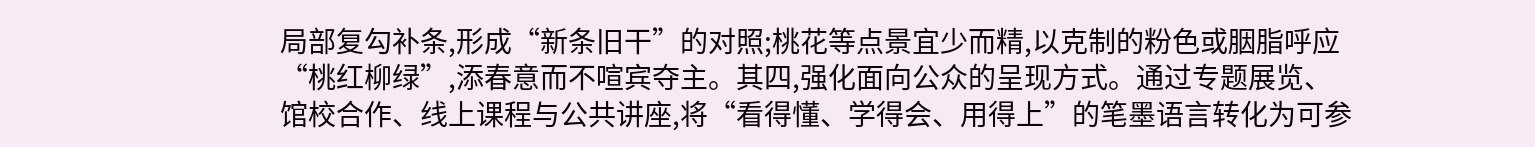局部复勾补条,形成“新条旧干”的对照;桃花等点景宜少而精,以克制的粉色或胭脂呼应“桃红柳绿”,添春意而不喧宾夺主。其四,强化面向公众的呈现方式。通过专题展览、馆校合作、线上课程与公共讲座,将“看得懂、学得会、用得上”的笔墨语言转化为可参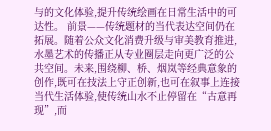与的文化体验,提升传统绘画在日常生活中的可达性。 前景——传统题材的当代表达空间仍在拓展。随着公众文化消费升级与审美教育推进,水墨艺术的传播正从专业圈层走向更广泛的公共空间。未来,围绕柳、桥、烟岚等经典意象的创作,既可在技法上守正创新,也可在叙事上连接当代生活体验,使传统山水不止停留在“古意再现”,而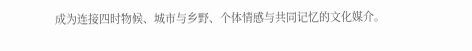成为连接四时物候、城市与乡野、个体情感与共同记忆的文化媒介。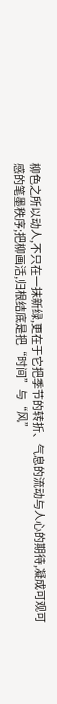柳色之所以动人,不只在一抹新绿,更在于它把季节的转折、气息的流动与人心的期待,凝成可观可感的笔墨秩序;把柳画活,归根结底是把“时间”与“风”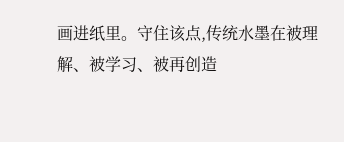画进纸里。守住该点,传统水墨在被理解、被学习、被再创造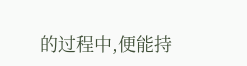的过程中,便能持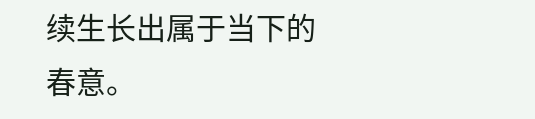续生长出属于当下的春意。